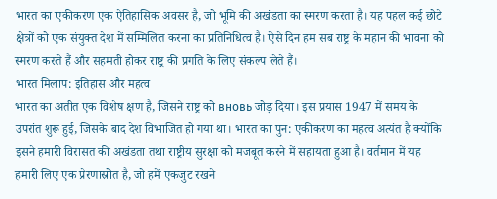भारत का एकीकरण एक ऐतिहासिक अवसर है, जो भूमि की अखंडता का स्मरण करता है। यह पहल कई छोटे क्षेत्रों को एक संयुक्त देश में सम्मिलित करना का प्रतिनिधित्व है। ऐसे दिन हम सब राष्ट्र के महान की भावना को स्मरण करते हैं और सहमती होकर राष्ट्र की प्रगति के लिए संकल्प लेते हैं।
भारत मिलाप: इतिहास और महत्व
भारत का अतीत एक विशेष क्षण है, जिसने राष्ट्र को вновь जोड़ दिया। इस प्रयास 1947 में समय के उपरांत शुरू हुई, जिसके बाद देश विभाजित हो गया था। भारत का पुन: एकीकरण का महत्व अत्यंत है क्योंकि इसने हमारी विरासत की अखंडता तथा राष्ट्रीय सुरक्षा को मजबूत करने में सहायता हुआ है। वर्तमान में यह हमारी लिए एक प्रेरणास्रोत है, जो हमें एकजुट रखने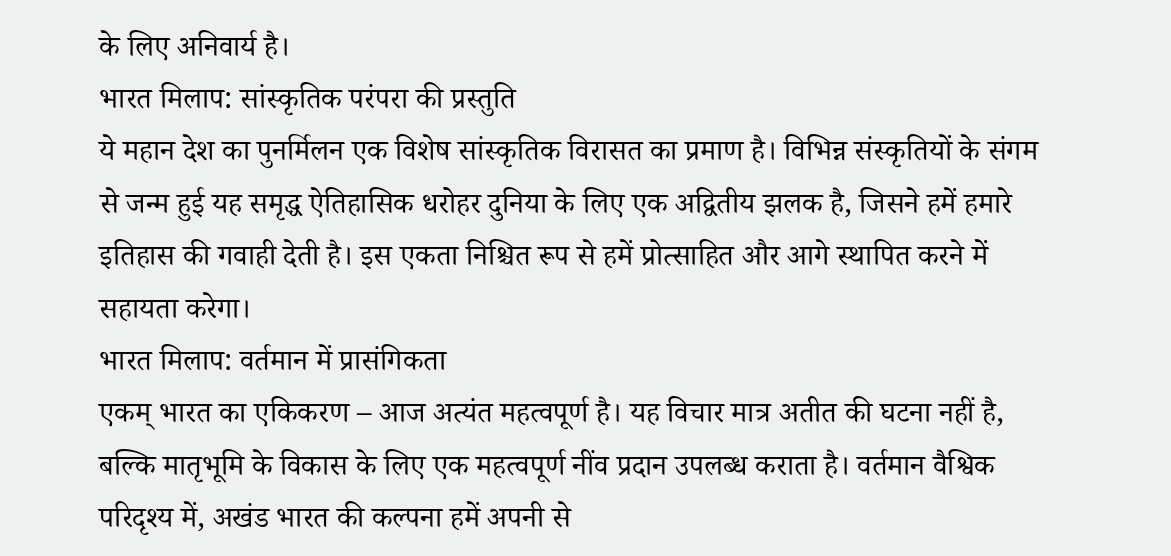के लिए अनिवार्य है।
भारत मिलाप: सांस्कृतिक परंपरा की प्रस्तुति
ये महान देश का पुनर्मिलन एक विशेष सांस्कृतिक विरासत का प्रमाण है। विभिन्न संस्कृतियों के संगम से जन्म हुई यह समृद्ध ऐतिहासिक धरोहर दुनिया के लिए एक अद्वितीय झलक है, जिसने हमें हमारे इतिहास की गवाही देती है। इस एकता निश्चित रूप से हमें प्रोत्साहित और आगे स्थापित करने में सहायता करेगा।
भारत मिलाप: वर्तमान में प्रासंगिकता
एकम् भारत का एकिकरण – आज अत्यंत महत्वपूर्ण है। यह विचार मात्र अतीत की घटना नहीं है, बल्कि मातृभूमि के विकास के लिए एक महत्वपूर्ण नींव प्रदान उपलब्ध कराता है। वर्तमान वैश्विक परिदृश्य में, अखंड भारत की कल्पना हमें अपनी से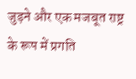जुड़ने और एक मजबूत राष्ट्र के रूप में प्रगति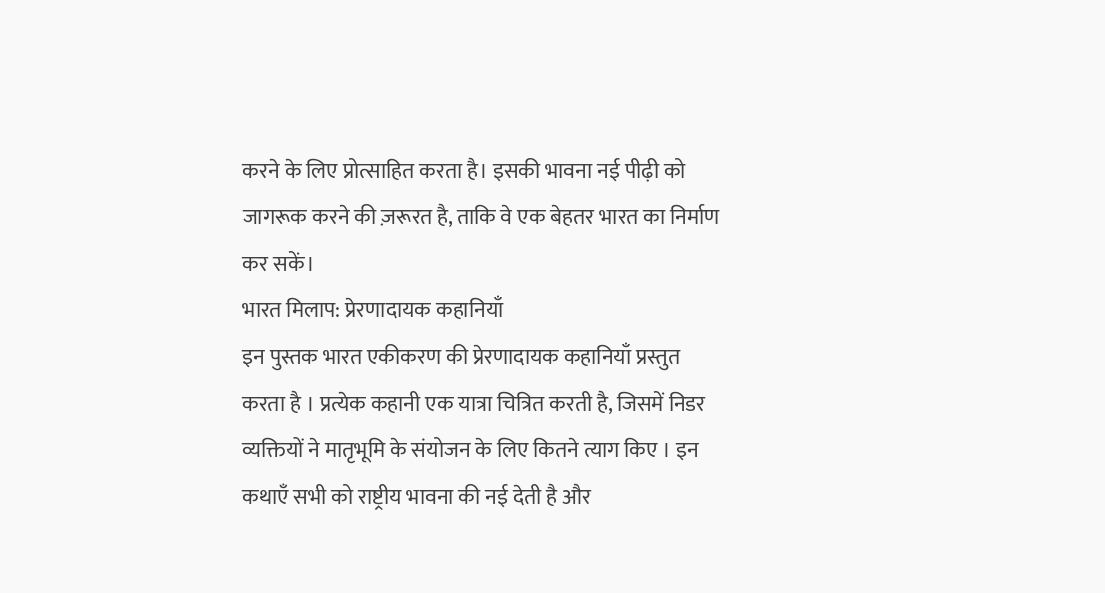करने के लिए प्रोत्साहित करता है। इसकी भावना नई पीढ़ी को जागरूक करने की ज़रूरत है, ताकि वे एक बेहतर भारत का निर्माण कर सकें।
भारत मिलाप: प्रेरणादायक कहानियाँ
इन पुस्तक भारत एकीकरण की प्रेरणादायक कहानियाँ प्रस्तुत करता है । प्रत्येक कहानी एक यात्रा चित्रित करती है, जिसमें निडर व्यक्तियों ने मातृभूमि के संयोजन के लिए कितने त्याग किए । इन कथाएँ सभी को राष्ट्रीय भावना की नई देती है और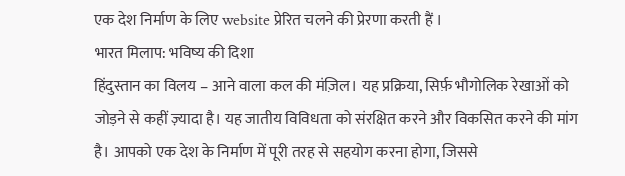एक देश निर्माण के लिए website प्रेरित चलने की प्रेरणा करती हैं ।
भारत मिलाप: भविष्य की दिशा
हिंदुस्तान का विलय – आने वाला कल की मंज़िल। यह प्रक्रिया, सिर्फ़ भौगोलिक रेखाओं को जोड़ने से कहीं ज़्यादा है। यह जातीय विविधता को संरक्षित करने और विकसित करने की मांग है। आपको एक देश के निर्माण में पूरी तरह से सहयोग करना होगा, जिससे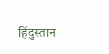हिंदुस्तान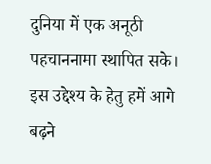दुनिया में एक अनूठी पहचाननामा स्थापित सके। इस उद्देश्य के हेतु हमें आगे बढ़ने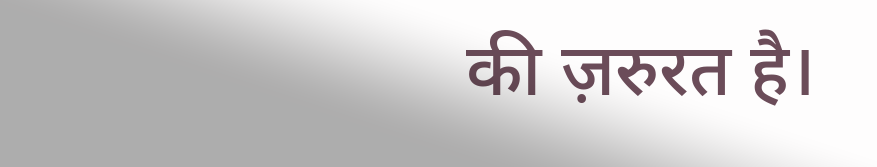की ज़रुरत है।